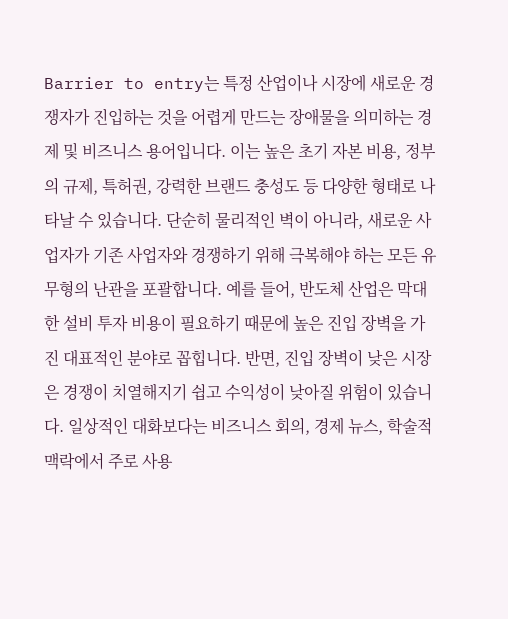Barrier to entry는 특정 산업이나 시장에 새로운 경쟁자가 진입하는 것을 어렵게 만드는 장애물을 의미하는 경제 및 비즈니스 용어입니다. 이는 높은 초기 자본 비용, 정부의 규제, 특허권, 강력한 브랜드 충성도 등 다양한 형태로 나타날 수 있습니다. 단순히 물리적인 벽이 아니라, 새로운 사업자가 기존 사업자와 경쟁하기 위해 극복해야 하는 모든 유무형의 난관을 포괄합니다. 예를 들어, 반도체 산업은 막대한 설비 투자 비용이 필요하기 때문에 높은 진입 장벽을 가진 대표적인 분야로 꼽힙니다. 반면, 진입 장벽이 낮은 시장은 경쟁이 치열해지기 쉽고 수익성이 낮아질 위험이 있습니다. 일상적인 대화보다는 비즈니스 회의, 경제 뉴스, 학술적 맥락에서 주로 사용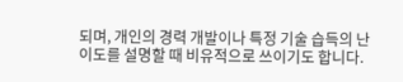되며, 개인의 경력 개발이나 특정 기술 습득의 난이도를 설명할 때 비유적으로 쓰이기도 합니다.